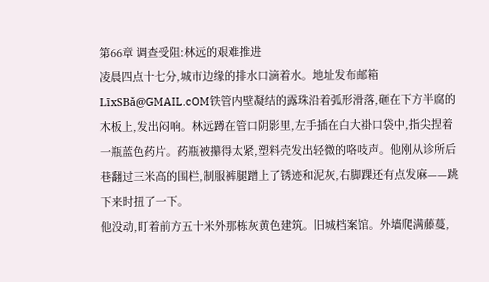第66章 调查受阻:林远的艰难推进
凌晨四点十七分,城市边缘的排水口滴着水。地址发布邮箱 LīxSBǎ@GMAIL.cOM铁管内壁凝结的露珠沿着弧形滑落,砸在下方半腐的木板上,发出闷响。林远蹲在管口阴影里,左手插在白大褂口袋中,指尖捏着一瓶蓝色药片。药瓶被攥得太紧,塑料壳发出轻微的咯吱声。他刚从诊所后巷翻过三米高的围栏,制服裤腿蹭上了锈迹和泥灰,右脚踝还有点发麻——跳下来时扭了一下。
他没动,盯着前方五十米外那栋灰黄色建筑。旧城档案馆。外墙爬满藤蔓,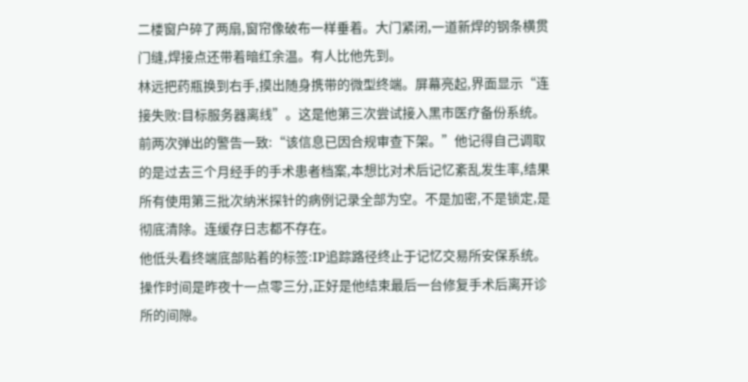二楼窗户碎了两扇,窗帘像破布一样垂着。大门紧闭,一道新焊的钢条横贯门缝,焊接点还带着暗红余温。有人比他先到。
林远把药瓶换到右手,摸出随身携带的微型终端。屏幕亮起,界面显示“连接失败:目标服务器离线”。这是他第三次尝试接入黑市医疗备份系统。前两次弹出的警告一致:“该信息已因合规审查下架。”他记得自己调取的是过去三个月经手的手术患者档案,本想比对术后记忆紊乱发生率,结果所有使用第三批次纳米探针的病例记录全部为空。不是加密,不是锁定,是彻底清除。连缓存日志都不存在。
他低头看终端底部贴着的标签:IP追踪路径终止于记忆交易所安保系统。操作时间是昨夜十一点零三分,正好是他结束最后一台修复手术后离开诊所的间隙。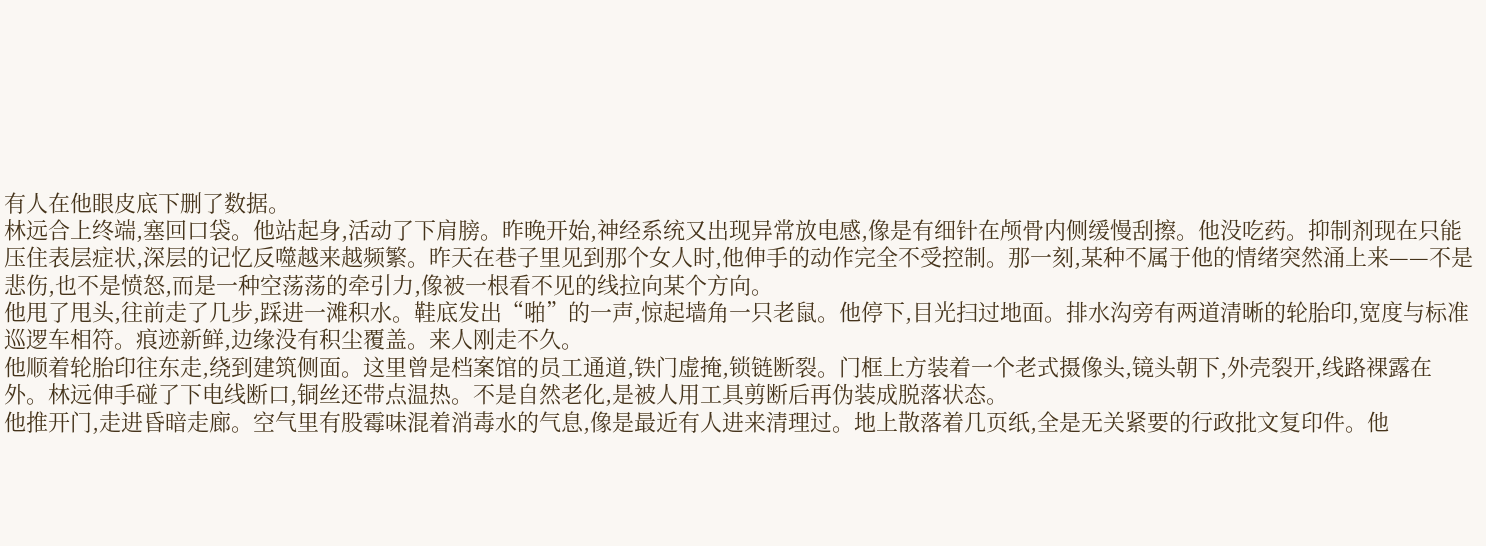有人在他眼皮底下删了数据。
林远合上终端,塞回口袋。他站起身,活动了下肩膀。昨晚开始,神经系统又出现异常放电感,像是有细针在颅骨内侧缓慢刮擦。他没吃药。抑制剂现在只能压住表层症状,深层的记忆反噬越来越频繁。昨天在巷子里见到那个女人时,他伸手的动作完全不受控制。那一刻,某种不属于他的情绪突然涌上来——不是悲伤,也不是愤怒,而是一种空荡荡的牵引力,像被一根看不见的线拉向某个方向。
他甩了甩头,往前走了几步,踩进一滩积水。鞋底发出“啪”的一声,惊起墙角一只老鼠。他停下,目光扫过地面。排水沟旁有两道清晰的轮胎印,宽度与标准巡逻车相符。痕迹新鲜,边缘没有积尘覆盖。来人刚走不久。
他顺着轮胎印往东走,绕到建筑侧面。这里曾是档案馆的员工通道,铁门虚掩,锁链断裂。门框上方装着一个老式摄像头,镜头朝下,外壳裂开,线路裸露在外。林远伸手碰了下电线断口,铜丝还带点温热。不是自然老化,是被人用工具剪断后再伪装成脱落状态。
他推开门,走进昏暗走廊。空气里有股霉味混着消毒水的气息,像是最近有人进来清理过。地上散落着几页纸,全是无关紧要的行政批文复印件。他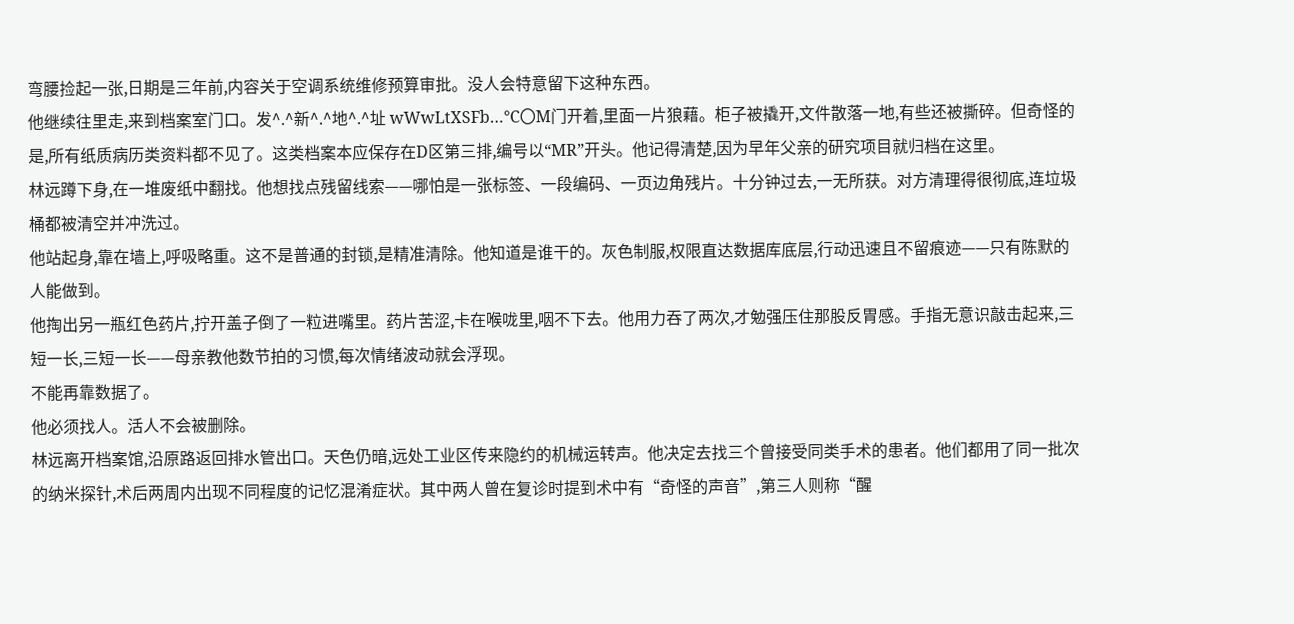弯腰捡起一张,日期是三年前,内容关于空调系统维修预算审批。没人会特意留下这种东西。
他继续往里走,来到档案室门口。发^.^新^.^地^.^址 wWwLtXSFb…℃〇M门开着,里面一片狼藉。柜子被撬开,文件散落一地,有些还被撕碎。但奇怪的是,所有纸质病历类资料都不见了。这类档案本应保存在D区第三排,编号以“MR”开头。他记得清楚,因为早年父亲的研究项目就归档在这里。
林远蹲下身,在一堆废纸中翻找。他想找点残留线索——哪怕是一张标签、一段编码、一页边角残片。十分钟过去,一无所获。对方清理得很彻底,连垃圾桶都被清空并冲洗过。
他站起身,靠在墙上,呼吸略重。这不是普通的封锁,是精准清除。他知道是谁干的。灰色制服,权限直达数据库底层,行动迅速且不留痕迹——只有陈默的人能做到。
他掏出另一瓶红色药片,拧开盖子倒了一粒进嘴里。药片苦涩,卡在喉咙里,咽不下去。他用力吞了两次,才勉强压住那股反胃感。手指无意识敲击起来,三短一长,三短一长——母亲教他数节拍的习惯,每次情绪波动就会浮现。
不能再靠数据了。
他必须找人。活人不会被删除。
林远离开档案馆,沿原路返回排水管出口。天色仍暗,远处工业区传来隐约的机械运转声。他决定去找三个曾接受同类手术的患者。他们都用了同一批次的纳米探针,术后两周内出现不同程度的记忆混淆症状。其中两人曾在复诊时提到术中有“奇怪的声音”,第三人则称“醒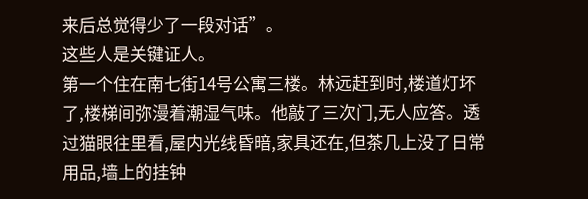来后总觉得少了一段对话”。
这些人是关键证人。
第一个住在南七街14号公寓三楼。林远赶到时,楼道灯坏了,楼梯间弥漫着潮湿气味。他敲了三次门,无人应答。透过猫眼往里看,屋内光线昏暗,家具还在,但茶几上没了日常用品,墙上的挂钟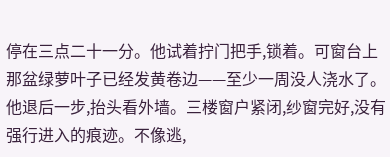停在三点二十一分。他试着拧门把手,锁着。可窗台上那盆绿萝叶子已经发黄卷边——至少一周没人浇水了。
他退后一步,抬头看外墙。三楼窗户紧闭,纱窗完好,没有强行进入的痕迹。不像逃,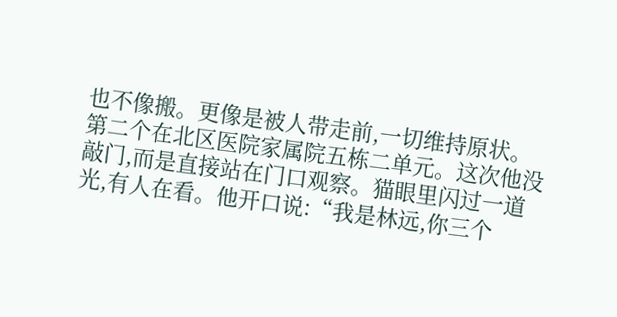也不像搬。更像是被人带走前,一切维持原状。
第二个在北区医院家属院五栋二单元。这次他没敲门,而是直接站在门口观察。猫眼里闪过一道光,有人在看。他开口说:“我是林远,你三个